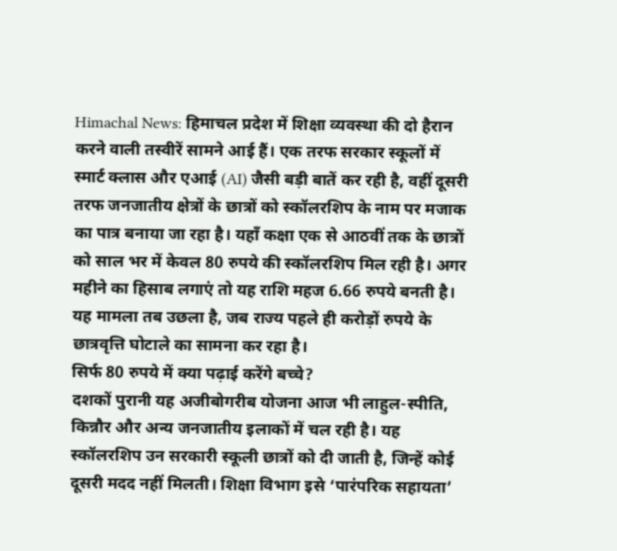Himachal News: हिमाचल प्रदेश में शिक्षा व्यवस्था की दो हैरान करने वाली तस्वीरें सामने आई हैं। एक तरफ सरकार स्कूलों में स्मार्ट क्लास और एआई (AI) जैसी बड़ी बातें कर रही है, वहीं दूसरी तरफ जनजातीय क्षेत्रों के छात्रों को स्कॉलरशिप के नाम पर मजाक का पात्र बनाया जा रहा है। यहाँ कक्षा एक से आठवीं तक के छात्रों को साल भर में केवल 80 रुपये की स्कॉलरशिप मिल रही है। अगर महीने का हिसाब लगाएं तो यह राशि महज 6.66 रुपये बनती है। यह मामला तब उछला है, जब राज्य पहले ही करोड़ों रुपये के छात्रवृत्ति घोटाले का सामना कर रहा है।
सिर्फ 80 रुपये में क्या पढ़ाई करेंगे बच्चे?
दशकों पुरानी यह अजीबोगरीब योजना आज भी लाहुल-स्पीति, किन्नौर और अन्य जनजातीय इलाकों में चल रही है। यह स्कॉलरशिप उन सरकारी स्कूली छात्रों को दी जाती है, जिन्हें कोई दूसरी मदद नहीं मिलती। शिक्षा विभाग इसे ‘पारंपरिक सहायता’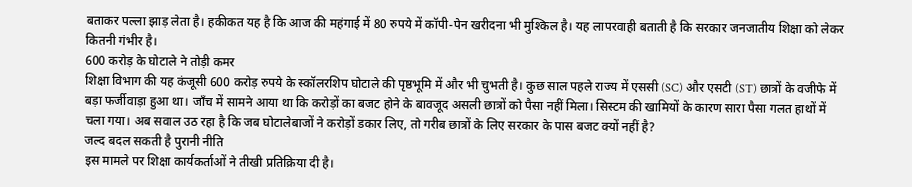बताकर पल्ला झाड़ लेता है। हकीकत यह है कि आज की महंगाई में 80 रुपये में कॉपी-पेन खरीदना भी मुश्किल है। यह लापरवाही बताती है कि सरकार जनजातीय शिक्षा को लेकर कितनी गंभीर है।
600 करोड़ के घोटाले ने तोड़ी कमर
शिक्षा विभाग की यह कंजूसी 600 करोड़ रुपये के स्कॉलरशिप घोटाले की पृष्ठभूमि में और भी चुभती है। कुछ साल पहले राज्य में एससी (SC) और एसटी (ST) छात्रों के वजीफे में बड़ा फर्जीवाड़ा हुआ था। जाँच में सामने आया था कि करोड़ों का बजट होने के बावजूद असली छात्रों को पैसा नहीं मिला। सिस्टम की खामियों के कारण सारा पैसा गलत हाथों में चला गया। अब सवाल उठ रहा है कि जब घोटालेबाजों ने करोड़ों डकार लिए, तो गरीब छात्रों के लिए सरकार के पास बजट क्यों नहीं है?
जल्द बदल सकती है पुरानी नीति
इस मामले पर शिक्षा कार्यकर्ताओं ने तीखी प्रतिक्रिया दी है।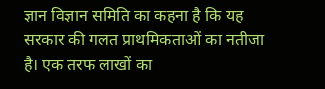ज्ञान विज्ञान समिति का कहना है कि यह सरकार की गलत प्राथमिकताओं का नतीजा है। एक तरफ लाखों का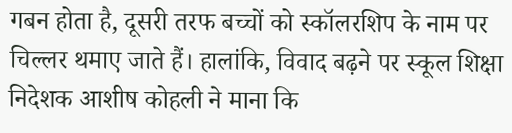गबन होता है, दूसरी तरफ बच्चों को स्कॉलरशिप के नाम पर चिल्लर थमाए जाते हैं। हालांकि, विवाद बढ़ने पर स्कूल शिक्षा निदेशक आशीष कोहली ने माना कि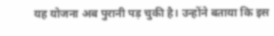यह योजना अब पुरानी पड़ चुकी है। उन्होंने बताया कि इस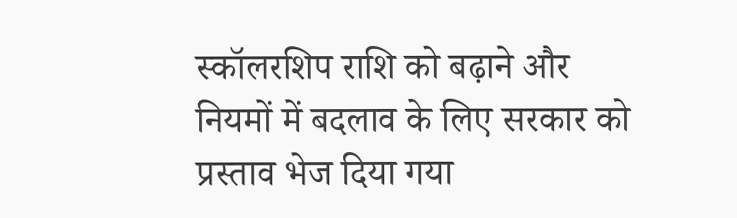स्कॉलरशिप राशि को बढ़ाने और नियमों में बदलाव के लिए सरकार को प्रस्ताव भेज दिया गया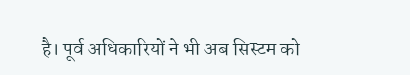है। पूर्व अधिकारियों ने भी अब सिस्टम को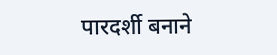पारदर्शी बनाने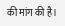की मांग की है।